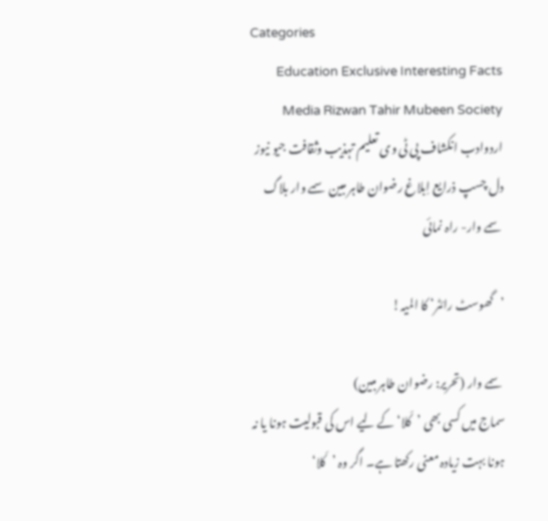Categories
Education Exclusive Interesting Facts Media Rizwan Tahir Mubeen Society اردوادب انکشاف پی ٹی وی تعلیم تہذیب وثقافت جیو نیوز دل چسپ ذرایع اِبلاغ رضوان طاہر مبین سمے وار بلاگ سمے وار- راہ نمائی

’گھوسٹ رائٹر‘ کا المیہ!

سمے وار (تحریر: رضوان طاہر مبین)
سماج میں کسی بھی ’کَلا‘ کے لیے اس کی قبولیت ہونا یا نہ ہونا بہت زیادہ معنی رکھتا ہے۔ اگر وہ ’کَلا‘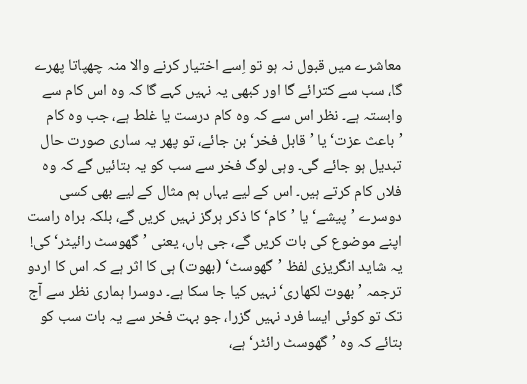معاشرے میں قبول نہ ہو تو اِسے اختیار کرنے والا منہ چھپاتا پھرے گا، سب سے کترائے گا اور کبھی یہ نہیں کہے گا کہ وہ اس کام سے وابستہ ہے۔ نظر اس سے کہ وہ کام درست یا غلط ہے، جب وہ کام ’باعث عزت‘ یا ’قابل فخر‘ بن جائے، تو پھر یہ ساری صورت حال تبدیل ہو جائے گی۔ وہی لوگ فخر سے سب کو یہ بتائیں گے کہ وہ فلاں کام کرتے ہیں۔ اس کے لیے یہاں ہم مثال کے لیے بھی کسی دوسرے ’پیشے‘ یا ’کام‘ کا ذکر ہرگز نہیں کریں گے، بلکہ براہ راست اپنے موضوع کی بات کریں گے، جی ہاں، یعنی ’گھوسٹ رائیٹر‘ کی!
یہ شاید انگریزی لفظ ’گھوسٹ‘ (بھوت) ہی کا اثر ہے کہ اس کا اردو ترجمہ ’بھوت لکھاری‘ نہیں کیا جا سکا ہے۔ دوسرا ہماری نظر سے آج تک تو کوئی ایسا فرد نہیں گزرا، جو بہت فخر سے یہ بات سب کو بتائے کہ وہ ’گھوسٹ رائٹر‘ ہے،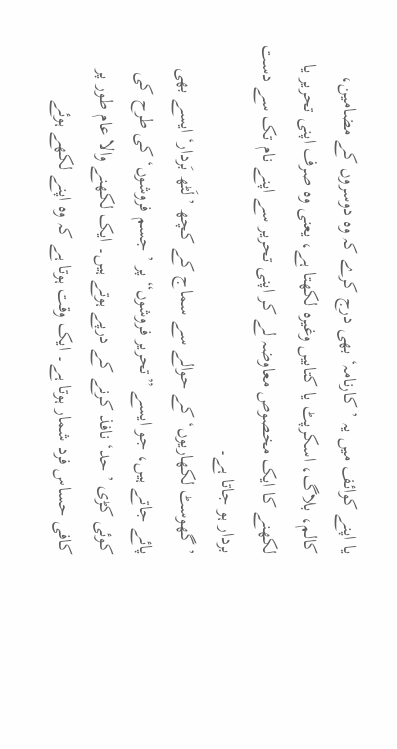یا اپنے کوائف میں یہ ’کارنامہ‘ بھی درج کرے کہ وہ دوسروں کے مضامین، کالم، بلاگ، اسکرپٹ یا کتابیں وغیرہ لکھتا ہے، یعنی وہ صرف اپنی تحریر یا لکھنے کا ایک مخصوص معاوضہ لے کر اپنی تحریر سے اپنے نام تک سے دست بردار ہو جاتا ہے۔
’گھوسٹ لکھاریوں‘ کے حوالے سے سماج کے کچھ ’لَٹھ بَردار‘ ایسے بھی پائے جاتے ہیں، جو ایسے ”تحریر فروشوں“ پر ’جسم فروشوں‘ کی طرح کی کوئی کڑی ’حد‘ نافذ کرنے کے درپے ہوتے ہیں۔ ایک لکھنے والا عام طور پر کافی حساس فرد شمار ہوتا ہے۔ ایک وقت ہوتا ہے کہ وہ اپنے لکھے ہوئے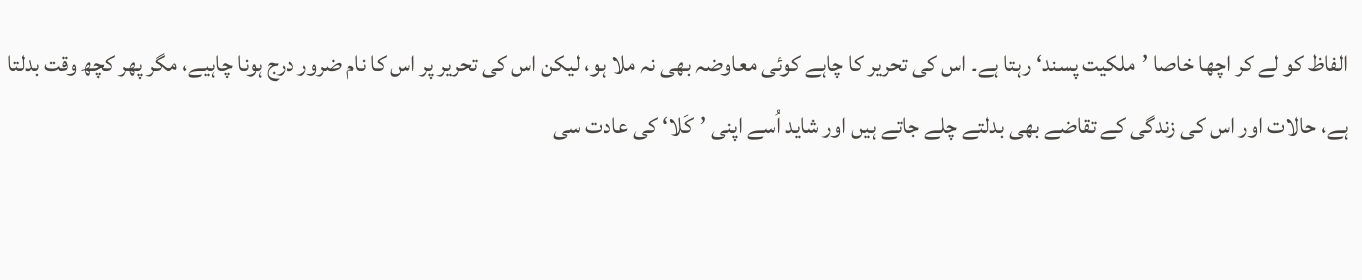الفاظ کو لے کر اچھا خاصا ’ملکیت پسند‘ رہتا ہے۔ اس کی تحریر کا چاہے کوئی معاوضہ بھی نہ ملا ہو، لیکن اس کی تحریر پر اس کا نام ضرور درج ہونا چاہیے، مگر پھر کچھ وقت بدلتا ہے، حالات اور اس کی زندگی کے تقاضے بھی بدلتے چلے جاتے ہیں اور شاید اُسے اپنی ’کَلا‘ کی عادت سی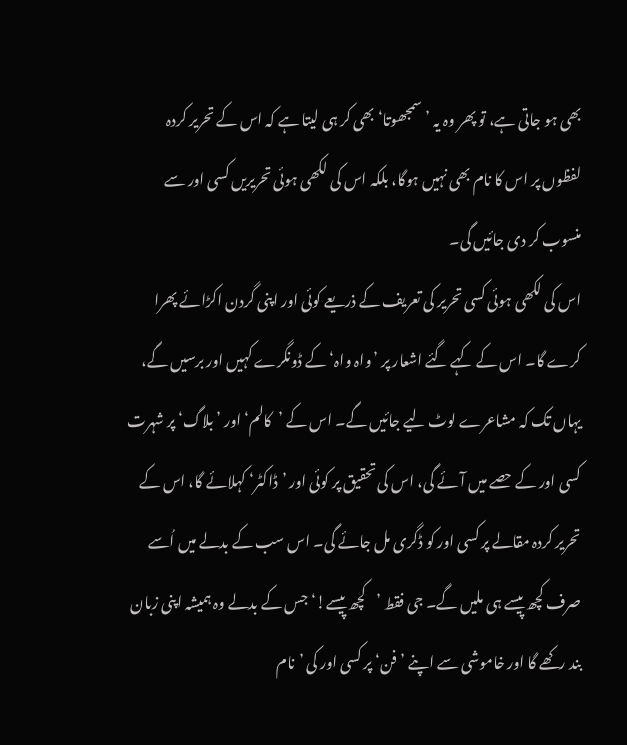بھی ہو جاتی ہے، تو پھر وہ یہ ’سمجھوتا‘ بھی کر ہی لیتا ہے کہ اس کے تحریر کردہ لفظوں پر اس کا نام بھی نہیں ہوگا، بلکہ اس کی لکھی ہوئی تحریریں کسی اور سے منسوب کر دی جائیں گی۔
اس کی لکھی ہوئی کسی تحریر کی تعریف کے ذریعے کوئی اور اپنی گردن اکڑائے پھرا کرے گا۔ اس کے کہے گئے اشعار پر ’واہ واہ‘ کے ڈونگرے کہیں اور برسیں گے، یہاں تک کہ مشاعرے لوٹ لیے جائیں گے۔ اس کے ’کالم‘ اور ’بلاگ‘ پر شہرت کسی اور کے حصے میں آئے گی، اس کی تحقیق پر کوئی اور ’ڈاکٹر‘ کہلائے گا، اس کے تحریر کردہ مقالے پر کسی اور کو ڈگری مل جائے گی۔ اس سب کے بدلے میں اُسے صرف کچھ پیسے ہی ملیں گے۔ جی فقط ’کچھ پیسے!‘ جس کے بدلے وہ ہمیشہ اپنی زبان بند رکھے گا اور خاموشی سے اپنے ’فن‘ پر کسی اور کی ’نام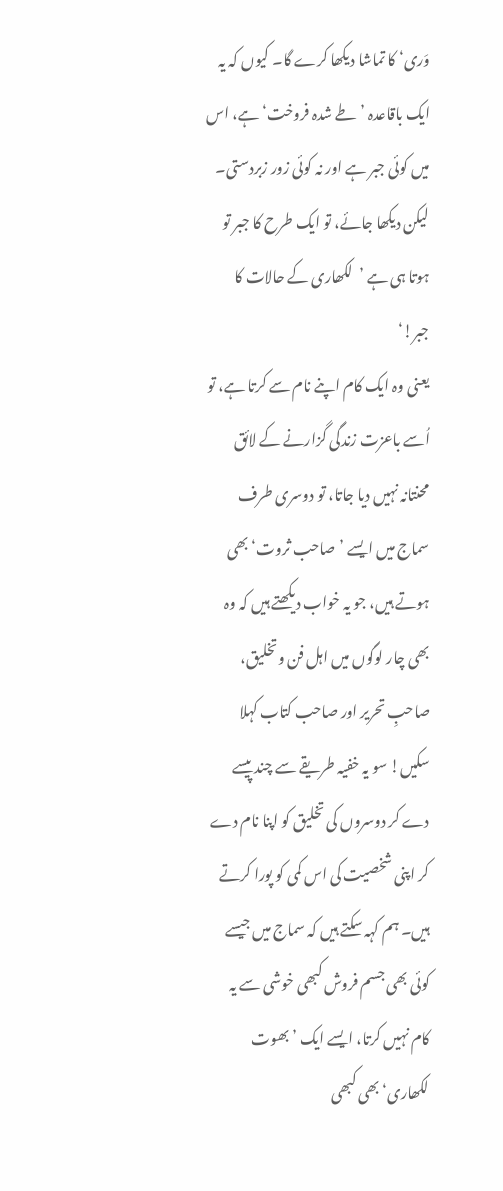وَری‘ کا تماشا دیکھا کرے گا۔ کیوں کہ یہ ایک باقاعدہ ’طے شدہ فروخت‘ ہے، اس میں کوئی جبر ہے اور نہ کوئی زور زبردستی۔
لیکن دیکھا جائے، تو ایک طرح کا جبر تو ہوتا ہی ہے ’لکھاری کے حالات کا جبر!‘
یعنی وہ ایک کام اپنے نام سے کرتا ہے، تو اُسے باعزت زندگی گزارنے کے لائق محنتانہ نہیں دیا جاتا، تو دوسری طرف سماج میں ایسے ’صاحب ثروت‘ بھی ہوتے ہیں، جو یہ خواب دیکھتے ہیں کہ وہ بھی چار لوگوں میں اہل فن وتخلیق، صاحبِ تحریر اور صاحب کتاب کہلا سکیں! سو یہ خفیہ طریقے سے چند پیسے دے کر دوسروں کی تخلیق کو اپنا نام دے کر اپنی شخصیت کی اس کمی کو پورا کرتے ہیں۔ ہم کہہ سکتے ہیں کہ سماج میں جیسے کوئی بھی جسم فروش کبھی خوشی سے یہ کام نہیں کرتا، ایسے ایک ’بھوت لکھاری‘ بھی کبھی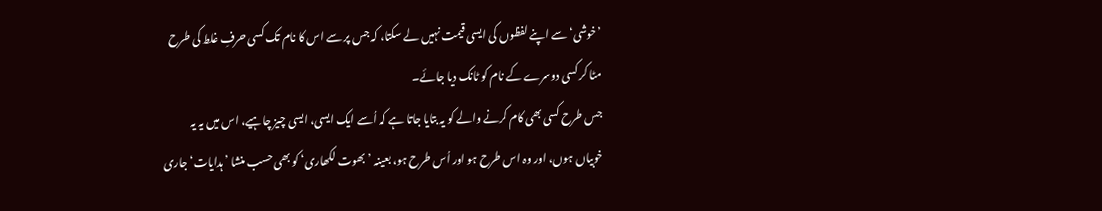’خوشی‘ سے اپنے لفظوں کی ایسی قیمت نہیں لے سکتا، کہ جس پر سے اس کا نام تک کسی حرفِ غلط کی طرح مٹا کر کسی دوسرے کے نام کو ٹانک دیا جائے۔
جس طرح کسی بھی کام کرنے والے کو یہ بتایا جاتا ہے کہ اُسے ایک ایسی، ایسی چیز چاہیے، اس میں یہ یہ خوبیاں ہوں، اور وہ اس طرح ہو اور اُس طرح ہو، بعینہ ’بھوت لکھاری‘ کو بھی حسب منشا ’ہدایات‘ جاری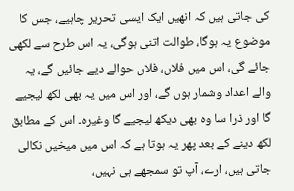کی جاتی ہیں کہ انھیں ایک ایسی تحریر چاہیے، جس کا موضوع یہ ہوگا، طوالت اتنی ہوگی، یہ اس طرح سے لکھی جائے گی، اس میں فلاں، فلاں حوالے دیے جائیں گے، یہ والے اعداد وشمار ہوں گے، اور اس میں یہ بھی لکھ لیجیے گا اور ذرا سا وہ بھی دیکھ لیجیے گا وغیرہ۔ اس کے مطابق لکھ دینے کے بعد پھر یہ ہوتا ہے کہ اس میں میخیں نکالی جاتی ہیں، ارے، آپ تو سمجھے ہی نہیں،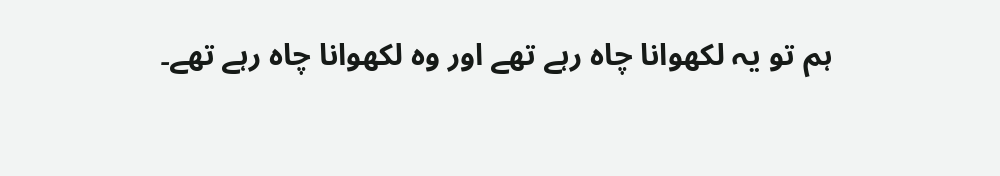ہم تو یہ لکھوانا چاہ رہے تھے اور وہ لکھوانا چاہ رہے تھے۔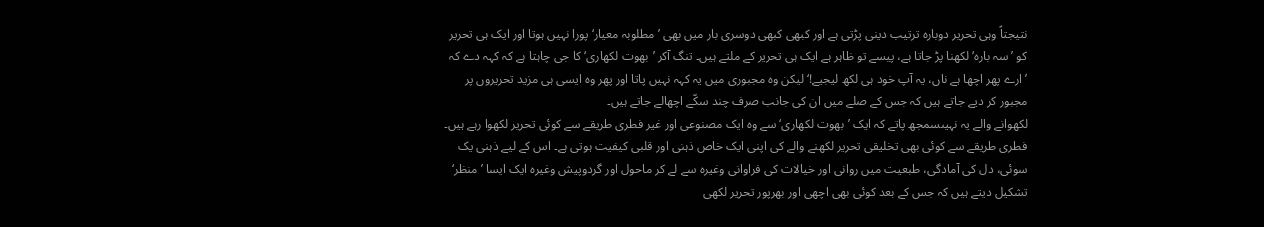نتیجتاً وہی تحریر دوبارہ ترتیب دینی پڑتی ہے اور کبھی کبھی دوسری بار میں بھی ’مطلوبہ معیار‘ پورا نہیں ہوتا اور ایک ہی تحریر کو ’سہ بارہ‘ لکھنا پڑ جاتا ہے، پیسے تو ظاہر ہے ایک ہی تحریر کے ملتے ہیں۔ تنگ آکر ’بھوت لکھاری‘ کا جی چاہتا ہے کہ کہہ دے کہ ’ارے پھر اچھا ہے ناں، یہ آپ خود ہی لکھ لیجیے!‘ لیکن وہ مجبوری میں یہ کہہ نہیں پاتا اور پھر وہ ایسی ہی مزید تحریروں پر مجبور کر دیے جاتے ہیں کہ جس کے صلے میں ان کی جانب صرف چند سکّے اچھالے جاتے ہیں۔
لکھوانے والے یہ نہیںسمجھ پاتے کہ ایک ’بھوت لکھاری‘ سے وہ ایک مصنوعی اور غیر فطری طریقے سے کوئی تحریر لکھوا رہے ہیں۔ فطری طریقے سے کوئی بھی تخلیقی تحریر لکھنے والے کی اپنی ایک خاص ذہنی اور قلبی کیفیت ہوتی ہے۔ اس کے لیے ذہنی یک سوئی، دل کی آمادگی، طبعیت میں روانی اور خیالات کی فراوانی وغیرہ سے لے کر ماحول اور گردوپیش وغیرہ ایک ایسا ’منظر‘ تشکیل دیتے ہیں کہ جس کے بعد کوئی بھی اچھی اور بھرپور تحریر لکھی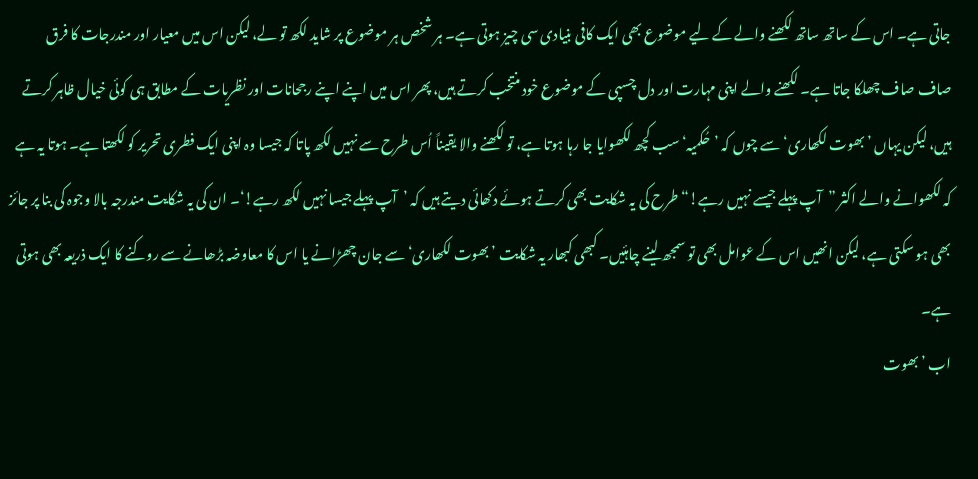جاتی ہے۔ اس کے ساتھ ساتھ لکھنے والے کے لیے موضوع بھی ایک کافی بنیادی سی چیز ہوتی ہے۔ ہر شخص ہر موضوع پر شاید لکھ تو لے، لیکن اس میں معیار اور مندرجات کا فرق صاف صاف چھلکا جاتا ہے۔ لکھنے والے اپنی مہارت اور دل چسپی کے موضوع خود منتخب کرتے ہیں، پھر اس میں اپنے اپنے رجحانات اور نظریات کے مطابق ہی کوئی خیال ظاہر کرتے ہیں، لیکن یہاں ’بھوت لکھاری‘ سے چوں کہ ’حُکمیہ‘ سب کچھ لکھوایا جا رہا ہوتا ہے، تو لکھنے والا یقیناً اُس طرح سے نہیں لکھ پاتا کہ جیسا وہ اپنی ایک فطری تحریر کو لکھتا ہے۔ ہوتا یہ ہے کہ لکھوانے والے اکثر ”آپ پہلے جیسے نہیں رہے!“ طرح کی یہ شکایت بھی کرتے ہوئے دکھائی دیتے ہیں کہ ’آپ پہلے جیسا نہیں لکھ رہے!‘۔ ان کی یہ شکایت مندرجہ بالا وجوہ کی بنا پر جائز بھی ہو سکتی ہے، لیکن انھیں اس کے عوامل بھی تو سمجھ لینے چاہئیں۔ کبھی کبھار یہ شکایت ’بھوت لکھاری‘ سے جان چھڑانے یا اس کا معاوضہ بڑھانے سے روکنے کا ایک ذریعہ بھی ہوتی ہے۔
اب ’بھوت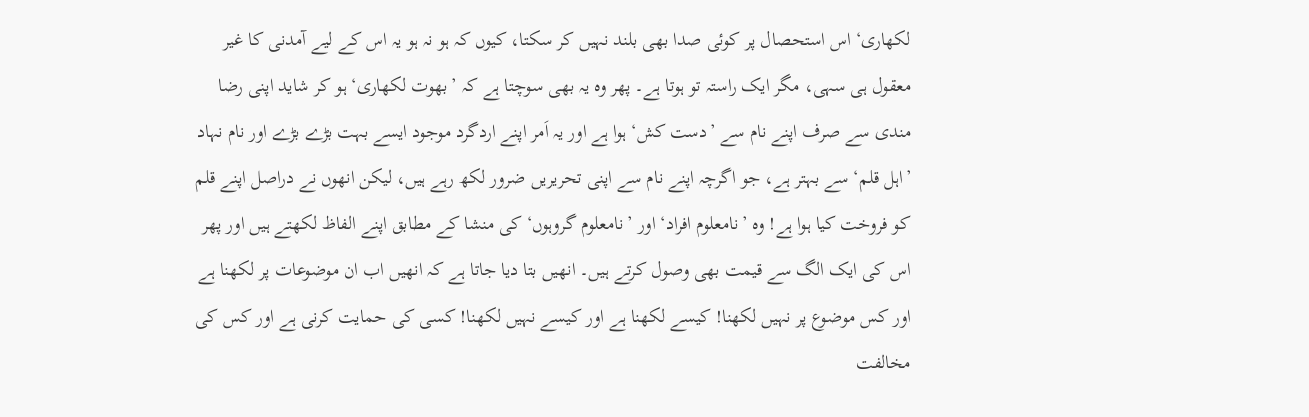لکھاری‘ اس استحصال پر کوئی صدا بھی بلند نہیں کر سکتا، کیوں کہ ہو نہ ہو یہ اس کے لیے آمدنی کا غیر معقول ہی سہی، مگر ایک راستہ تو ہوتا ہے۔ پھر وہ یہ بھی سوچتا ہے کہ ’بھوت لکھاری‘ ہو کر شاید اپنی رضا مندی سے صرف اپنے نام سے ’دست کش‘ ہوا ہے اور یہ اَمر اپنے اردگرد موجود ایسے بہت بڑے بڑے اور نام نہاد ’اہل قلم‘ سے بہتر ہے، جو اگرچہ اپنے نام سے اپنی تحریریں ضرور لکھ رہے ہیں، لیکن انھوں نے دراصل اپنے قلم کو فروخت کیا ہوا ہے! وہ ’نامعلوم افراد‘ اور ’نامعلوم گروہوں‘ کی منشا کے مطابق اپنے الفاظ لکھتے ہیں اور پھر اس کی ایک الگ سے قیمت بھی وصول کرتے ہیں۔ انھیں بتا دیا جاتا ہے کہ انھیں اب ان موضوعات پر لکھنا ہے اور کس موضوع پر نہیں لکھنا! کیسے لکھنا ہے اور کیسے نہیں لکھنا! کسی کی حمایت کرنی ہے اور کس کی مخالفت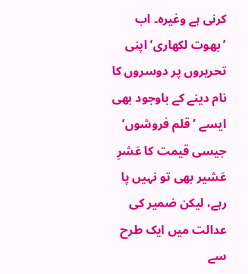کرنی ہے وغیرہ۔ اب ’بھوت لکھاری‘ اپنی تحریروں پر دوسروں کا نام دینے کے باوجود بھی ایسے ’قلم فروشوں‘ جیسی قیمت کا عَشرِ عَشیر بھی تو نہیں پا رہے، لیکن ضمیر کی عدالت میں ایک طرح سے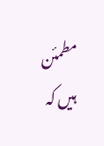مطمئن ہیں کہ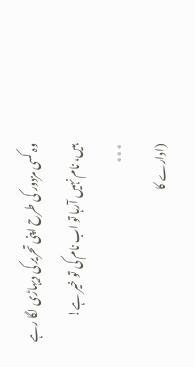وہ کسی مزدور کی طرح اپنی تحریر کی دیہاڑی لگا رہے ہیں، نام نہیں آرہا تو اب نام کی تو خیر ہے!
٭٭٭
(ادارے کا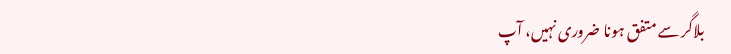بلاگر سے متفق ہونا ضروری نہیں، آپ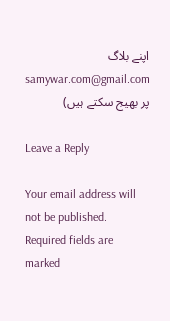اپنے بلاگ samywar.com@gmail.com پر بھیج سکتے ہیں)

Leave a Reply

Your email address will not be published. Required fields are marked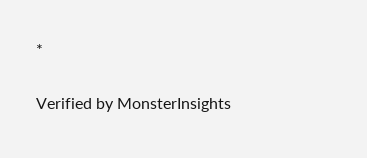*

Verified by MonsterInsights